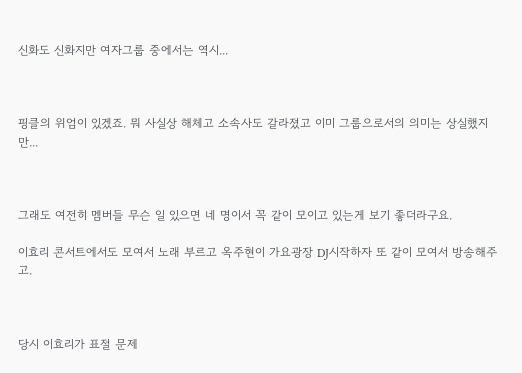신화도 신화지만 여자그룹 중에서는 역시...



핑클의 위엄이 있겠죠. 뭐 사실상 해체고 소속사도 갈라졌고 이미 그룹으로서의 의미는 상실했지만...



그래도 여전히 멤버들 무슨 일 있으면 네 명이서 꼭 같이 모이고 있는게 보기 좋더라구요.

이효리 콘서트에서도 모여서 노래 부르고 옥주현이 가요광장 DJ시작하자 또 같이 모여서 방송해주고.



당시 이효리가 표절 문제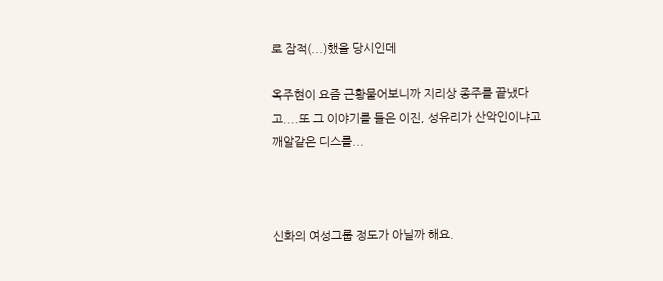로 잠적(...)했을 당시인데

옥주현이 요즘 근황물어보니까 지리상 종주를 끝냈다고....또 그 이야기를 들은 이진, 성유리가 산악인이냐고 깨알같은 디스를...



신화의 여성그룹 정도가 아닐까 해요.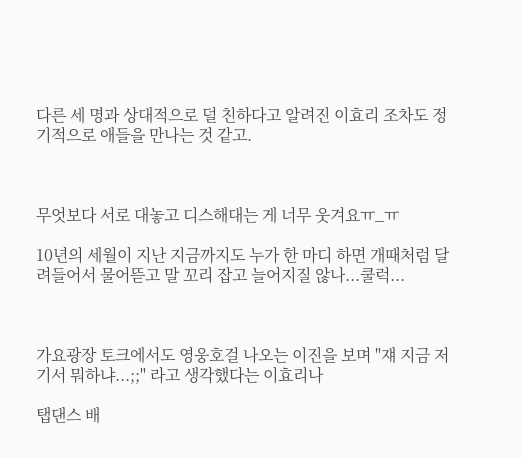다른 세 명과 상대적으로 덜 친하다고 알려진 이효리 조차도 정기적으로 애들을 만나는 것 같고.



무엇보다 서로 대놓고 디스해대는 게 너무 웃겨요ㅠ_ㅠ

10년의 세월이 지난 지금까지도 누가 한 마디 하면 개때처럼 달려들어서 물어뜯고 말 꼬리 잡고 늘어지질 않나...쿨럭...



가요광장 토크에서도 영웅호걸 나오는 이진을 보며 "쟤 지금 저기서 뭐하냐...;;" 라고 생각했다는 이효리나

탭댄스 배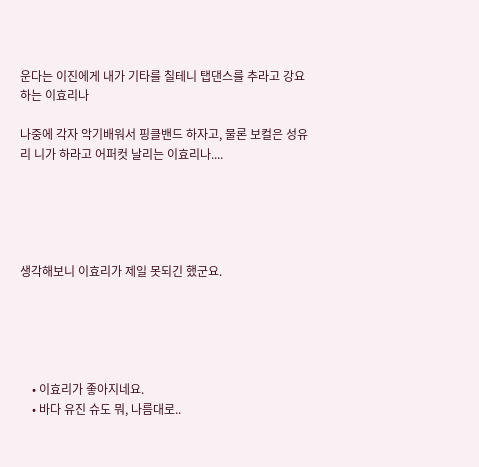운다는 이진에게 내가 기타를 칠테니 탭댄스를 추라고 강요하는 이효리나

나중에 각자 악기배워서 핑클밴드 하자고, 물론 보컬은 성유리 니가 하라고 어퍼컷 날리는 이효리나....





생각해보니 이효리가 제일 못되긴 했군요.





    • 이효리가 좋아지네요.
    • 바다 유진 슈도 뭐, 나름대로..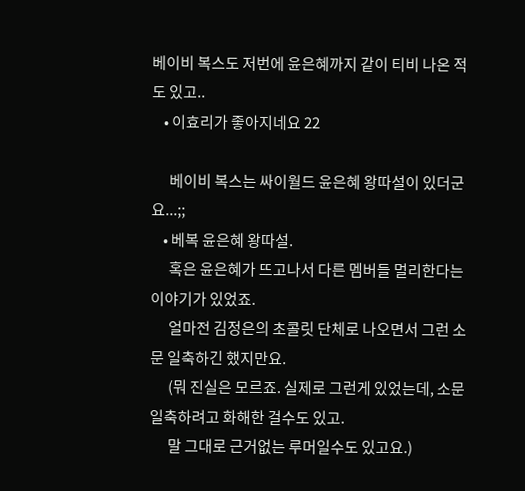베이비 복스도 저번에 윤은혜까지 같이 티비 나온 적도 있고..
    • 이효리가 좋아지네요 22

      베이비 복스는 싸이월드 윤은혜 왕따설이 있더군요...;;
    • 베복 윤은혜 왕따설.
      혹은 윤은혜가 뜨고나서 다른 멤버들 멀리한다는 이야기가 있었죠.
      얼마전 김정은의 초콜릿 단체로 나오면서 그런 소문 일축하긴 했지만요.
      (뭐 진실은 모르죠. 실제로 그런게 있었는데, 소문 일축하려고 화해한 걸수도 있고.
      말 그대로 근거없는 루머일수도 있고요.)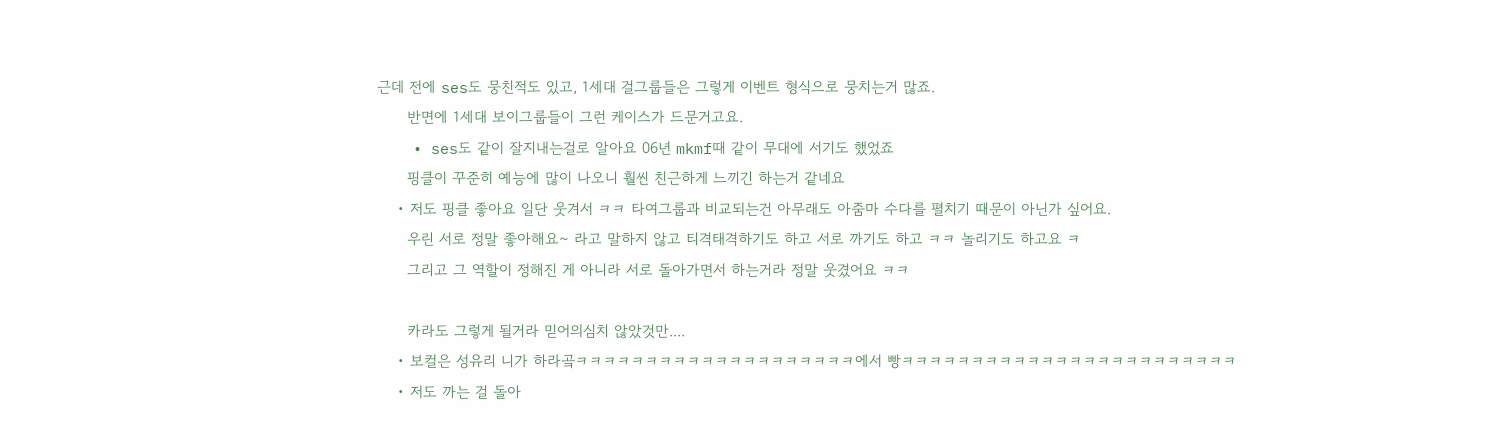근데 전에 ses도 뭉친적도 있고, 1세대 걸그룹들은 그렇게 이벤트 형식으로 뭉치는거 많죠.
      반면에 1세대 보이그룹들이 그런 케이스가 드문거고요.
    • ses도 같이 잘지내는걸로 알아요 06년 mkmf때 같이 무대에 서기도 했었죠
      핑클이 꾸준히 예능에 많이 나오니 훨씬 친근하게 느끼긴 하는거 같네요
    • 저도 핑클 좋아요 일단 웃겨서 ㅋㅋ 타여그룹과 비교되는건 아무래도 아줌마 수다를 펼치기 때문이 아닌가 싶어요.
      우린 서로 정말 좋아해요~ 라고 말하지 않고 티격태격하기도 하고 서로 까기도 하고 ㅋㅋ 놀리기도 하고요 ㅋ
      그리고 그 역할이 정해진 게 아니라 서로 돌아가면서 하는거라 정말 웃겼어요 ㅋㅋ

      카라도 그렇게 될거라 믿어의심치 않았것만....
    • 보컬은 성유리 니가 하라곸ㅋㅋㅋㅋㅋㅋㅋㅋㅋㅋㅋㅋㅋㅋㅋㅋㅋㅋㅋㅋ에서 빵ㅋㅋㅋㅋㅋㅋㅋㅋㅋㅋㅋㅋㅋㅋㅋㅋㅋㅋㅋㅋㅋㅋㅋㅋ
    • 저도 까는 걸 돌아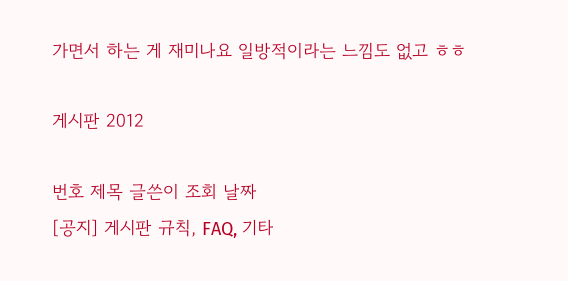가면서 하는 게 재미나요 일방적이라는 느낌도 없고 ㅎㅎ

게시판 2012

번호 제목 글쓴이 조회 날짜
[공지] 게시판 규칙, FAQ, 기타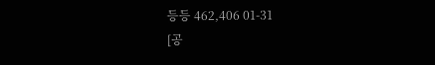등등 462,406 01-31
[공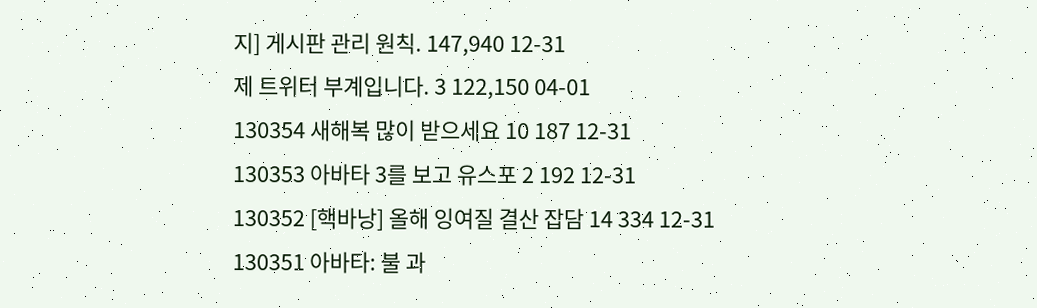지] 게시판 관리 원칙. 147,940 12-31
제 트위터 부계입니다. 3 122,150 04-01
130354 새해복 많이 받으세요 10 187 12-31
130353 아바타 3를 보고 유스포 2 192 12-31
130352 [핵바낭] 올해 잉여질 결산 잡담 14 334 12-31
130351 아바타: 불 과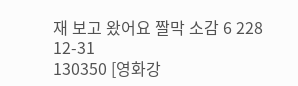재 보고 왔어요 짤막 소감 6 228 12-31
130350 [영화강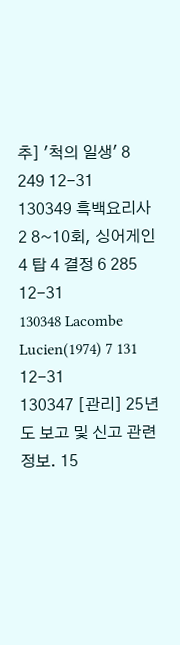추] '척의 일생' 8 249 12-31
130349 흑백요리사 2 8~10회, 싱어게인 4 탑 4 결정 6 285 12-31
130348 Lacombe Lucien(1974) 7 131 12-31
130347 [관리] 25년도 보고 및 신고 관련 정보. 15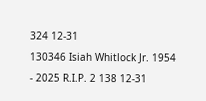324 12-31
130346 Isiah Whitlock Jr. 1954 - 2025 R.I.P. 2 138 12-31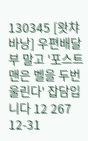130345 [왓챠바낭] 우편배달부 말고 '포스트맨은 벨을 두번 울린다' 잡담입니다 12 267 12-31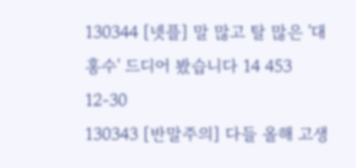130344 [넷플] 말 많고 탈 많은 '대홍수' 드디어 봤습니다 14 453 12-30
130343 [반말주의] 다들 올해 고생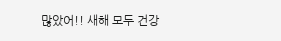많았어!! 새해 모두 건강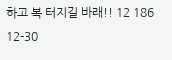하고 복 터지길 바래!! 12 186 12-30